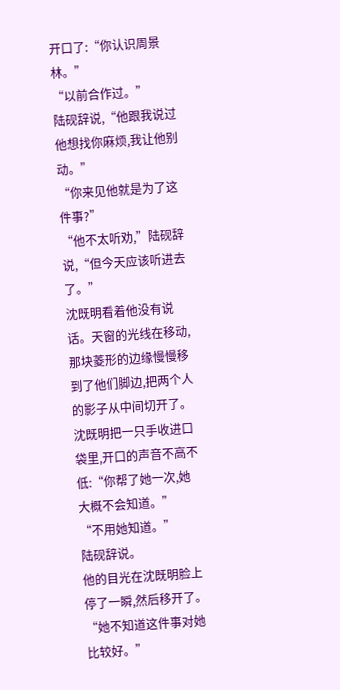开口了:“你认识周景林。”
“以前合作过。”
陆砚辞说,“他跟我说过他想找你麻烦,我让他别动。”
“你来见他就是为了这件事?”
“他不太听劝,”陆砚辞说,“但今天应该听进去了。”
沈既明看着他没有说话。天窗的光线在移动,那块菱形的边缘慢慢移到了他们脚边,把两个人的影子从中间切开了。
沈既明把一只手收进口袋里,开口的声音不高不低:“你帮了她一次,她大概不会知道。”
“不用她知道。”
陆砚辞说。
他的目光在沈既明脸上停了一瞬,然后移开了。
“她不知道这件事对她比较好。”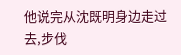他说完从沈既明身边走过去,步伐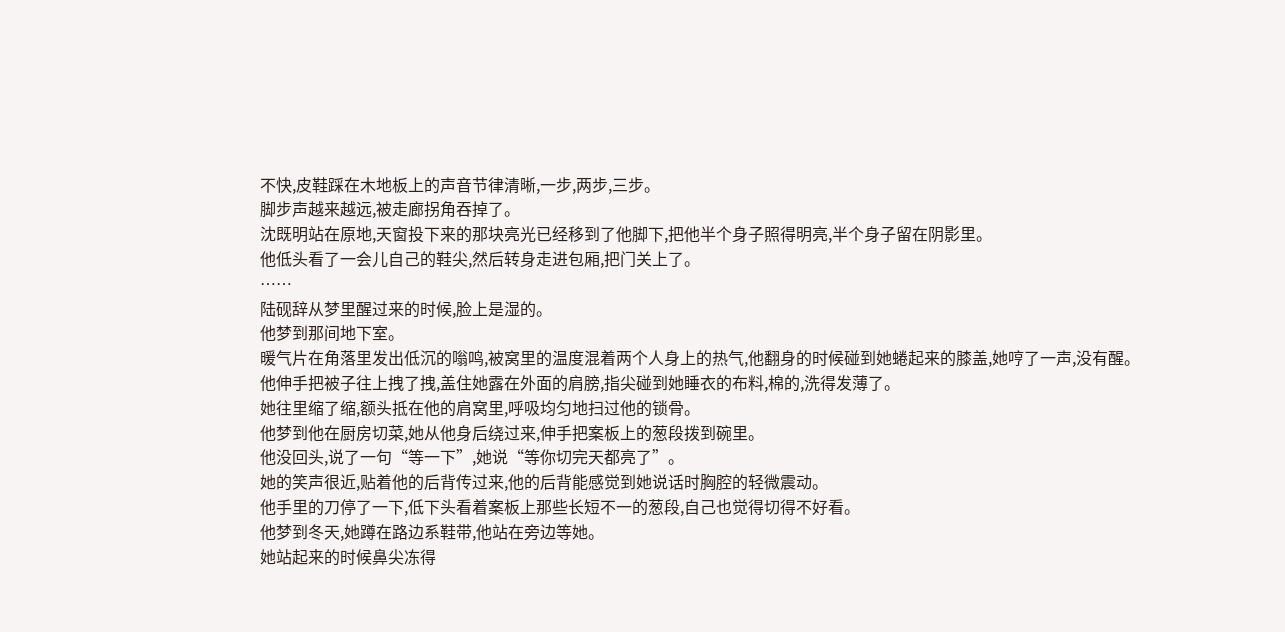不快,皮鞋踩在木地板上的声音节律清晰,一步,两步,三步。
脚步声越来越远,被走廊拐角吞掉了。
沈既明站在原地,天窗投下来的那块亮光已经移到了他脚下,把他半个身子照得明亮,半个身子留在阴影里。
他低头看了一会儿自己的鞋尖,然后转身走进包厢,把门关上了。
……
陆砚辞从梦里醒过来的时候,脸上是湿的。
他梦到那间地下室。
暖气片在角落里发出低沉的嗡鸣,被窝里的温度混着两个人身上的热气,他翻身的时候碰到她蜷起来的膝盖,她哼了一声,没有醒。
他伸手把被子往上拽了拽,盖住她露在外面的肩膀,指尖碰到她睡衣的布料,棉的,洗得发薄了。
她往里缩了缩,额头抵在他的肩窝里,呼吸均匀地扫过他的锁骨。
他梦到他在厨房切菜,她从他身后绕过来,伸手把案板上的葱段拨到碗里。
他没回头,说了一句“等一下”,她说“等你切完天都亮了”。
她的笑声很近,贴着他的后背传过来,他的后背能感觉到她说话时胸腔的轻微震动。
他手里的刀停了一下,低下头看着案板上那些长短不一的葱段,自己也觉得切得不好看。
他梦到冬天,她蹲在路边系鞋带,他站在旁边等她。
她站起来的时候鼻尖冻得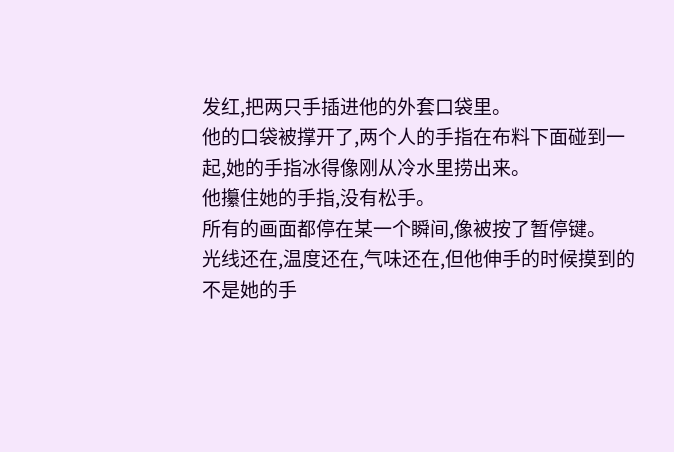发红,把两只手插进他的外套口袋里。
他的口袋被撑开了,两个人的手指在布料下面碰到一起,她的手指冰得像刚从冷水里捞出来。
他攥住她的手指,没有松手。
所有的画面都停在某一个瞬间,像被按了暂停键。
光线还在,温度还在,气味还在,但他伸手的时候摸到的不是她的手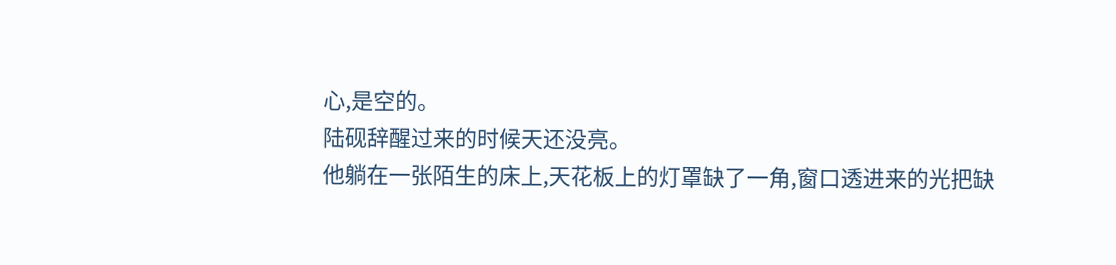心,是空的。
陆砚辞醒过来的时候天还没亮。
他躺在一张陌生的床上,天花板上的灯罩缺了一角,窗口透进来的光把缺